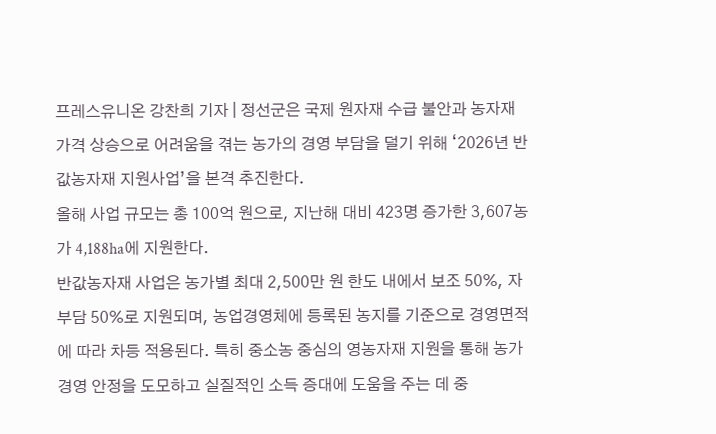프레스유니온 강찬희 기자 | 정선군은 국제 원자재 수급 불안과 농자재 가격 상승으로 어려움을 겪는 농가의 경영 부담을 덜기 위해 ‘2026년 반값농자재 지원사업’을 본격 추진한다.
올해 사업 규모는 총 100억 원으로, 지난해 대비 423명 증가한 3,607농가 4,188ha에 지원한다.
반값농자재 사업은 농가별 최대 2,500만 원 한도 내에서 보조 50%, 자부담 50%로 지원되며, 농업경영체에 등록된 농지를 기준으로 경영면적에 따라 차등 적용된다. 특히 중소농 중심의 영농자재 지원을 통해 농가 경영 안정을 도모하고 실질적인 소득 증대에 도움을 주는 데 중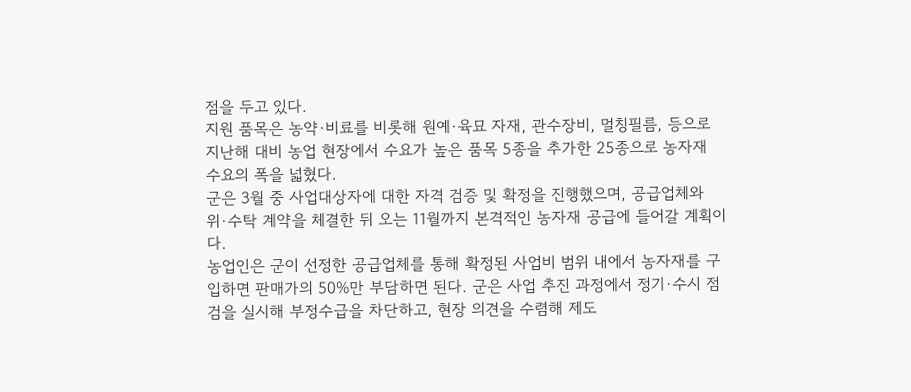점을 두고 있다.
지원 품목은 농약·비료를 비롯해 원예·육묘 자재, 관수장비, 멀칭필름, 등으로 지난해 대비 농업 현장에서 수요가 높은 품목 5종을 추가한 25종으로 농자재 수요의 폭을 넓혔다.
군은 3월 중 사업대상자에 대한 자격 검증 및 확정을 진행했으며, 공급업체와 위·수탁 계약을 체결한 뒤 오는 11월까지 본격적인 농자재 공급에 들어갈 계획이다.
농업인은 군이 선정한 공급업체를 통해 확정된 사업비 범위 내에서 농자재를 구입하면 판매가의 50%만 부담하면 된다. 군은 사업 추진 과정에서 정기·수시 점검을 실시해 부정수급을 차단하고, 현장 의견을 수렴해 제도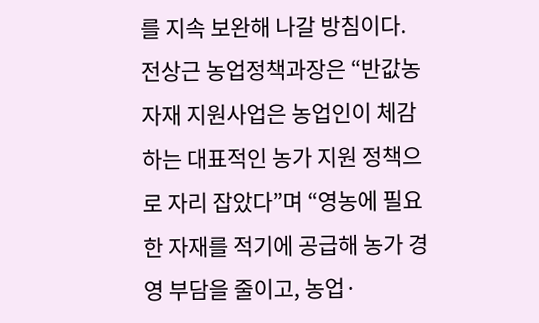를 지속 보완해 나갈 방침이다.
전상근 농업정책과장은 “반값농자재 지원사업은 농업인이 체감하는 대표적인 농가 지원 정책으로 자리 잡았다”며 “영농에 필요한 자재를 적기에 공급해 농가 경영 부담을 줄이고, 농업·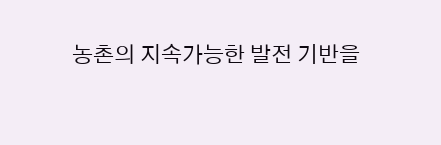농촌의 지속가능한 발전 기반을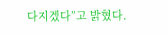다지겠다”고 밝혔다.